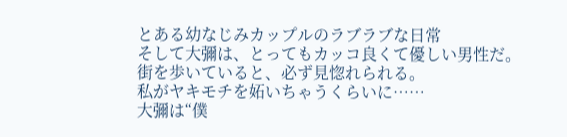とある幼なじみカップルのラブラブな日常
そして大彌は、とってもカッコ良くて優しい男性だ。
街を歩いていると、必ず見惚れられる。
私がヤキモチを妬いちゃうくらいに……
大彌は“僕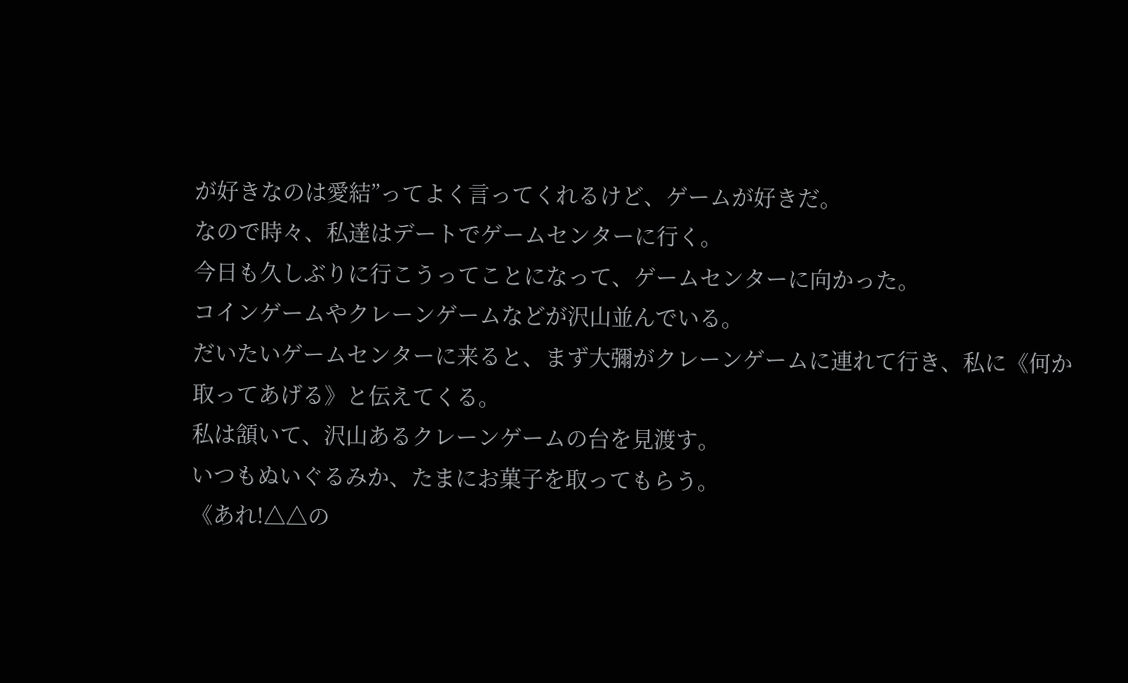が好きなのは愛結”ってよく言ってくれるけど、ゲームが好きだ。
なので時々、私達はデートでゲームセンターに行く。
今日も久しぶりに行こうってことになって、ゲームセンターに向かった。
コインゲームやクレーンゲームなどが沢山並んでいる。
だいたいゲームセンターに来ると、まず大彌がクレーンゲームに連れて行き、私に《何か取ってあげる》と伝えてくる。
私は頷いて、沢山あるクレーンゲームの台を見渡す。
いつもぬいぐるみか、たまにお菓子を取ってもらう。
《あれ!△△の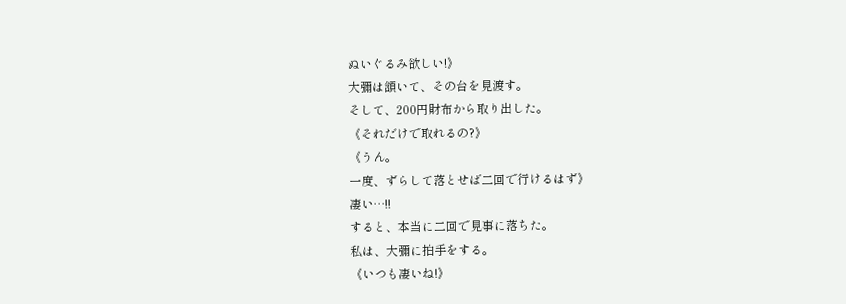ぬいぐるみ欲しい!》
大彌は頷いて、その台を見渡す。
そして、200円財布から取り出した。
《それだけで取れるの?》
《うん。
一度、ずらして落とせば二回で行けるはず》
凄い…!!
すると、本当に二回で見事に落ちた。
私は、大彌に拍手をする。
《いつも凄いね!》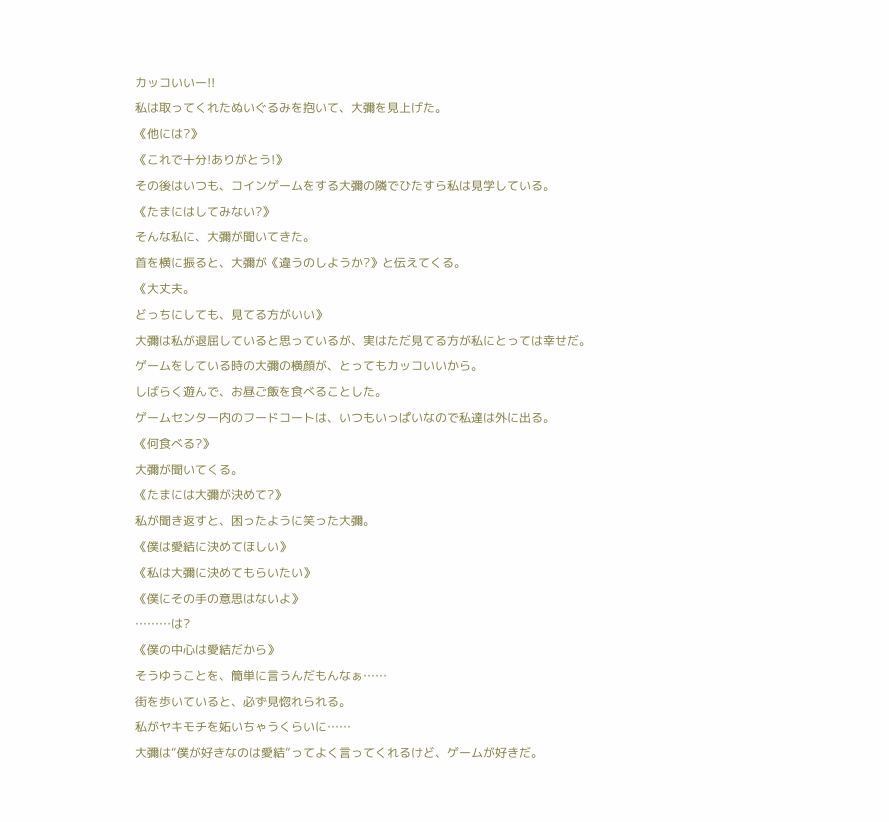カッコいいー!!
私は取ってくれたぬいぐるみを抱いて、大彌を見上げた。
《他には?》
《これで十分!ありがとう!》
その後はいつも、コインゲームをする大彌の隣でひたすら私は見学している。
《たまにはしてみない?》
そんな私に、大彌が聞いてきた。
首を横に振ると、大彌が《違うのしようか?》と伝えてくる。
《大丈夫。
どっちにしても、見てる方がいい》
大彌は私が退屈していると思っているが、実はただ見てる方が私にとっては幸せだ。
ゲームをしている時の大彌の横顔が、とってもカッコいいから。
しばらく遊んで、お昼ご飯を食べることした。
ゲームセンター内のフードコートは、いつもいっぱいなので私達は外に出る。
《何食べる?》
大彌が聞いてくる。
《たまには大彌が決めて?》
私が聞き返すと、困ったように笑った大彌。
《僕は愛結に決めてほしい》
《私は大彌に決めてもらいたい》
《僕にその手の意思はないよ》
………は?
《僕の中心は愛結だから》
そうゆうことを、簡単に言うんだもんなぁ……
街を歩いていると、必ず見惚れられる。
私がヤキモチを妬いちゃうくらいに……
大彌は“僕が好きなのは愛結”ってよく言ってくれるけど、ゲームが好きだ。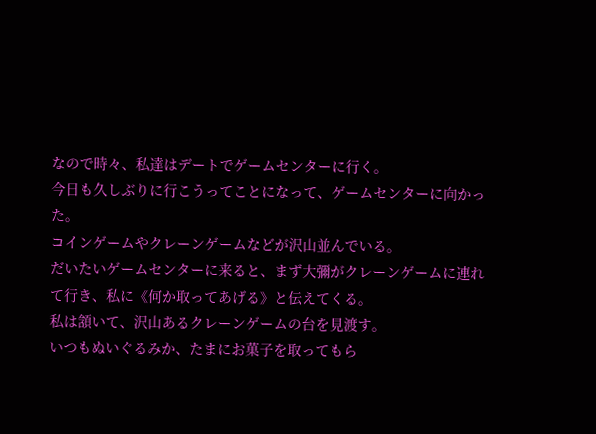なので時々、私達はデートでゲームセンターに行く。
今日も久しぶりに行こうってことになって、ゲームセンターに向かった。
コインゲームやクレーンゲームなどが沢山並んでいる。
だいたいゲームセンターに来ると、まず大彌がクレーンゲームに連れて行き、私に《何か取ってあげる》と伝えてくる。
私は頷いて、沢山あるクレーンゲームの台を見渡す。
いつもぬいぐるみか、たまにお菓子を取ってもら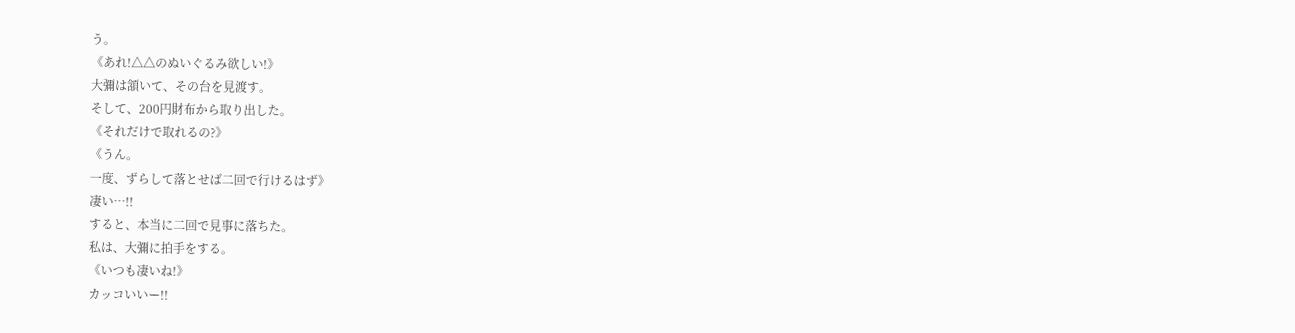う。
《あれ!△△のぬいぐるみ欲しい!》
大彌は頷いて、その台を見渡す。
そして、200円財布から取り出した。
《それだけで取れるの?》
《うん。
一度、ずらして落とせば二回で行けるはず》
凄い…!!
すると、本当に二回で見事に落ちた。
私は、大彌に拍手をする。
《いつも凄いね!》
カッコいいー!!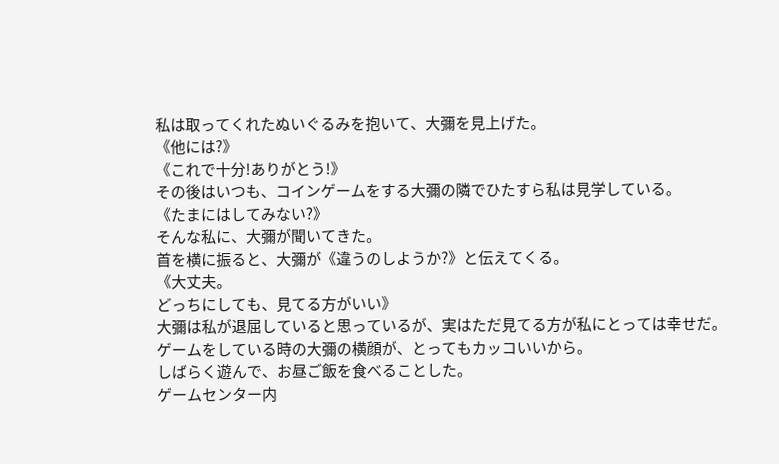私は取ってくれたぬいぐるみを抱いて、大彌を見上げた。
《他には?》
《これで十分!ありがとう!》
その後はいつも、コインゲームをする大彌の隣でひたすら私は見学している。
《たまにはしてみない?》
そんな私に、大彌が聞いてきた。
首を横に振ると、大彌が《違うのしようか?》と伝えてくる。
《大丈夫。
どっちにしても、見てる方がいい》
大彌は私が退屈していると思っているが、実はただ見てる方が私にとっては幸せだ。
ゲームをしている時の大彌の横顔が、とってもカッコいいから。
しばらく遊んで、お昼ご飯を食べることした。
ゲームセンター内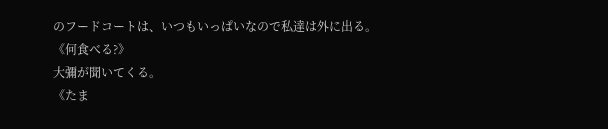のフードコートは、いつもいっぱいなので私達は外に出る。
《何食べる?》
大彌が聞いてくる。
《たま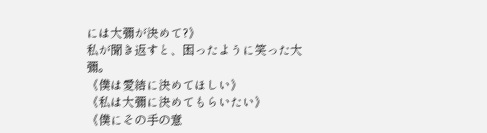には大彌が決めて?》
私が聞き返すと、困ったように笑った大彌。
《僕は愛結に決めてほしい》
《私は大彌に決めてもらいたい》
《僕にその手の意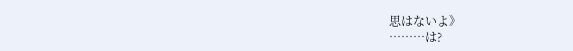思はないよ》
………は?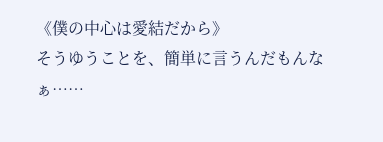《僕の中心は愛結だから》
そうゆうことを、簡単に言うんだもんなぁ……